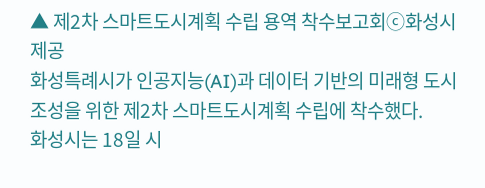▲ 제2차 스마트도시계획 수립 용역 착수보고회ⓒ화성시 제공
화성특례시가 인공지능(AI)과 데이터 기반의 미래형 도시 조성을 위한 제2차 스마트도시계획 수립에 착수했다.
화성시는 18일 시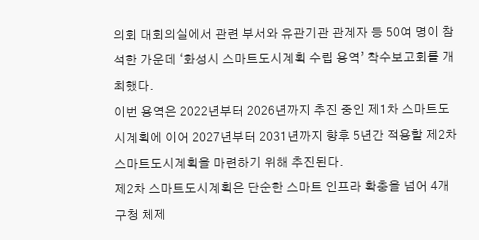의회 대회의실에서 관련 부서와 유관기관 관계자 등 50여 명이 참석한 가운데 ‘화성시 스마트도시계획 수립 용역’ 착수보고회를 개최했다.
이번 용역은 2022년부터 2026년까지 추진 중인 제1차 스마트도시계획에 이어 2027년부터 2031년까지 향후 5년간 적용할 제2차 스마트도시계획을 마련하기 위해 추진된다.
제2차 스마트도시계획은 단순한 스마트 인프라 확충을 넘어 4개 구청 체제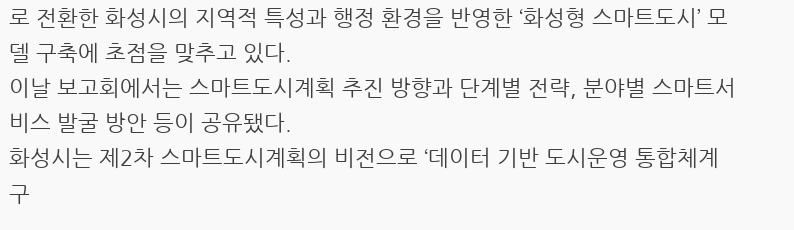로 전환한 화성시의 지역적 특성과 행정 환경을 반영한 ‘화성형 스마트도시’ 모델 구축에 초점을 맞추고 있다.
이날 보고회에서는 스마트도시계획 추진 방향과 단계별 전략, 분야별 스마트서비스 발굴 방안 등이 공유됐다.
화성시는 제2차 스마트도시계획의 비전으로 ‘데이터 기반 도시운영 통합체계 구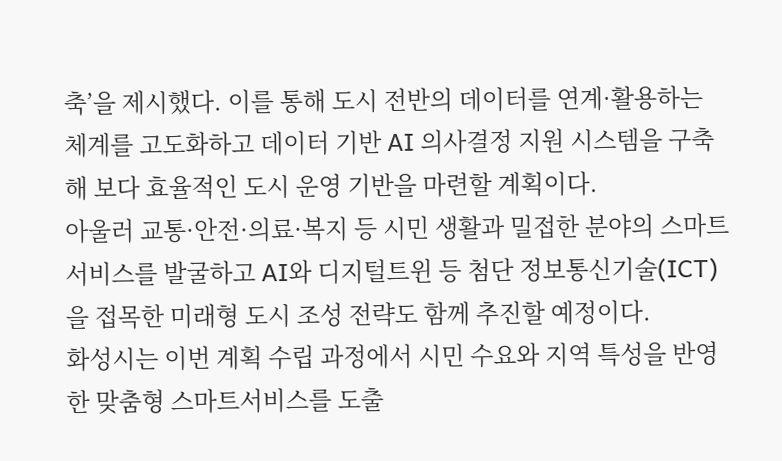축’을 제시했다. 이를 통해 도시 전반의 데이터를 연계·활용하는 체계를 고도화하고 데이터 기반 AI 의사결정 지원 시스템을 구축해 보다 효율적인 도시 운영 기반을 마련할 계획이다.
아울러 교통·안전·의료·복지 등 시민 생활과 밀접한 분야의 스마트서비스를 발굴하고 AI와 디지털트윈 등 첨단 정보통신기술(ICT)을 접목한 미래형 도시 조성 전략도 함께 추진할 예정이다.
화성시는 이번 계획 수립 과정에서 시민 수요와 지역 특성을 반영한 맞춤형 스마트서비스를 도출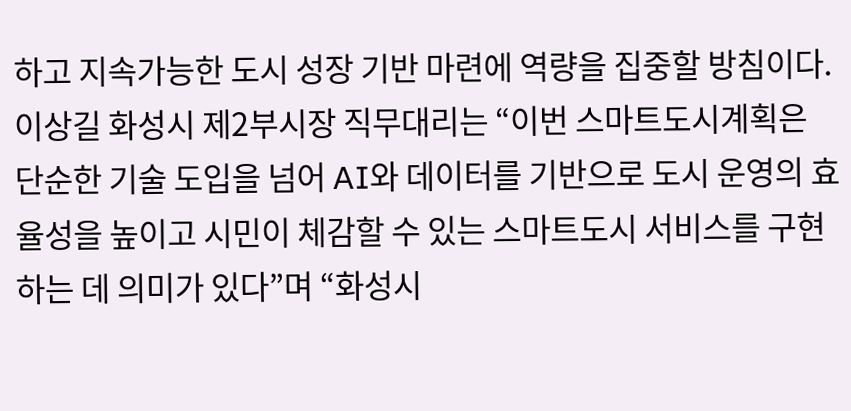하고 지속가능한 도시 성장 기반 마련에 역량을 집중할 방침이다.
이상길 화성시 제2부시장 직무대리는 “이번 스마트도시계획은 단순한 기술 도입을 넘어 AI와 데이터를 기반으로 도시 운영의 효율성을 높이고 시민이 체감할 수 있는 스마트도시 서비스를 구현하는 데 의미가 있다”며 “화성시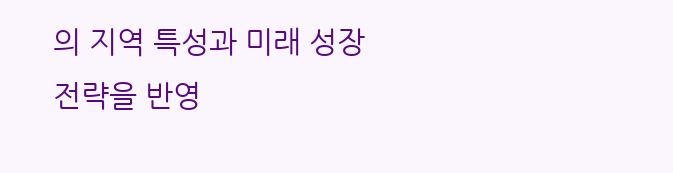의 지역 특성과 미래 성장 전략을 반영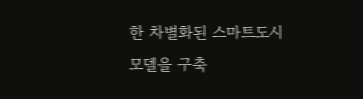한 차별화된 스마트도시 모델을 구축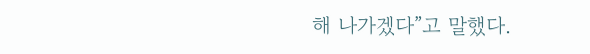해 나가겠다”고 말했다.